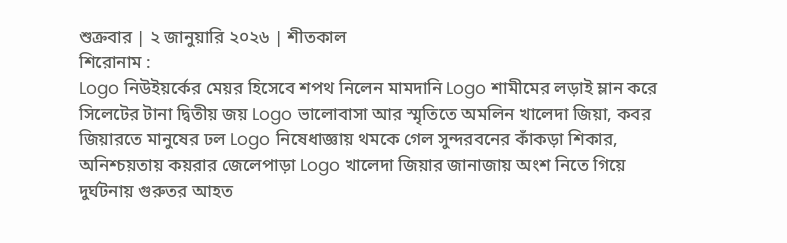শুক্রবার | ২ জানুয়ারি ২০২৬ | শীতকাল
শিরোনাম :
Logo নিউইয়র্কের মেয়র হিসেবে শপথ নিলেন মামদানি Logo শামীমের লড়াই ম্লান করে সিলেটের টানা দ্বিতীয় জয় Logo ভালোবাসা আর স্মৃতিতে অমলিন খালেদা জিয়া, কবর জিয়ারতে মানুষের ঢল Logo নিষেধাজ্ঞায় থমকে গেল সুন্দরবনের কাঁকড়া শিকার, অনিশ্চয়তায় কয়রার জেলেপাড়া Logo খালেদা জিয়ার জানাজায় অংশ নিতে গিয়ে দুর্ঘটনায় গুরুতর আহত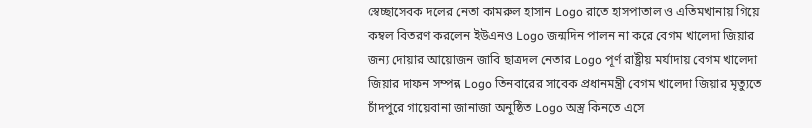স্বেচ্ছাসেবক দলের নেতা কামরুল হাসান Logo রাতে হাসপাতাল ও এতিমখানায় গিয়ে কম্বল বিতরণ করলেন ইউএনও Logo জন্মদিন পালন না করে বেগম খালেদা জিয়ার জন্য দোয়ার আয়োজন জাবি ছাত্রদল নেতার Logo পূর্ণ রাষ্ট্রীয় মর্যাদায় বেগম খালেদা জিয়ার দাফন সম্পন্ন Logo তিনবারের সাবেক প্রধানমন্ত্রী বেগম খালেদা জিয়ার মৃত্যুতে চাঁদপুরে গায়েবানা জানাজা অনুষ্ঠিত Logo অস্ত্র কিনতে এসে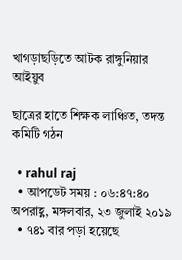খাগড়াছড়িতে আটক রাঙ্গুনিয়ার আইয়ুব

ছাত্রের হাতে শিক্ষক লাঞ্চিত, তদন্ত কমিটি গঠন

  • rahul raj
  • আপডেট সময় : ০৬:৪৭:৪০ অপরাহ্ণ, মঙ্গলবার, ২৩ জুলাই ২০১৯
  • ৭৪১ বার পড়া হয়েছে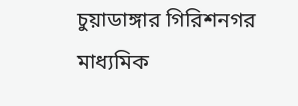চুয়াডাঙ্গার গিরিশনগর মাধ্যমিক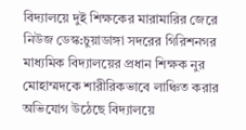বিদ্যালয়ে দুই শিক্ষকের মারামারির জেরে
নিউজ ডেস্ক:চুয়াডাঙ্গা সদরের গিরিশনগর মাধ্যমিক বিদ্যালয়ের প্রধান শিক্ষক নুর মোহাম্মদকে শারীরিকভাবে লাঞ্চিত করার অভিযোগ উঠেছে বিদ্যালয়ে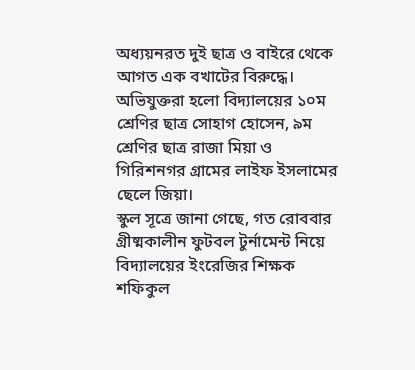অধ্যয়নরত দুই ছাত্র ও বাইরে থেকে আগত এক বখাটের বিরুদ্ধে। অভিযুক্তরা হলো বিদ্যালয়ের ১০ম শ্রেণির ছাত্র সোহাগ হোসেন, ৯ম শ্রেণির ছাত্র রাজা মিয়া ও গিরিশনগর গ্রামের লাইফ ইসলামের ছেলে জিয়া।
স্কুল সূত্রে জানা গেছে, গত রোববার গ্রীষ্মকালীন ফুটবল টুর্নামেন্ট নিয়ে বিদ্যালয়ের ইংরেজির শিক্ষক শফিকুল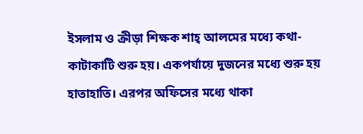ইসলাম ও ক্রীড়া শিক্ষক শাহ্ আলমের মধ্যে কথা-কাটাকাটি শুরু হয়। একপর্যায়ে দুজনের মধ্যে শুরু হয় হাতাহাতি। এরপর অফিসের মধ্যে থাকা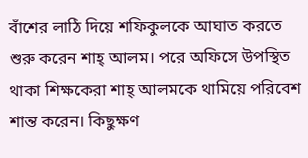বাঁশের লাঠি দিয়ে শফিকুলকে আঘাত করতে শুরু করেন শাহ্ আলম। পরে অফিসে উপস্থিত থাকা শিক্ষকেরা শাহ্ আলমকে থামিয়ে পরিবেশ শান্ত করেন। কিছুক্ষণ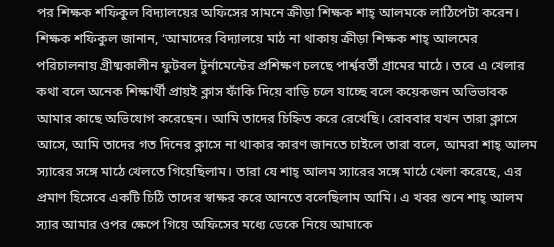পর শিক্ষক শফিকুল বিদ্যালয়ের অফিসের সামনে ক্রীড়া শিক্ষক শাহ্ আলমকে লাঠিপেটা করেন।
শিক্ষক শফিকুল জানান, ‘আমাদের বিদ্যালয়ে মাঠ না থাকায় ক্রীড়া শিক্ষক শাহ্ আলমের পরিচালনায় গ্রীষ্মকালীন ফুটবল টুর্নামেন্টের প্রশিক্ষণ চলছে পার্শ্ববর্তী গ্রামের মাঠে। তবে এ খেলার কথা বলে অনেক শিক্ষার্থী প্রায়ই ক্লাস ফাঁকি দিয়ে বাড়ি চলে যাচ্ছে বলে কয়েকজন অভিভাবক আমার কাছে অভিযোগ করেছেন। আমি তাদের চিহ্নিত করে রেখেছি। রোববার যখন তারা ক্লাসে আসে, আমি তাদের গত দিনের ক্লাসে না থাকার কারণ জানতে চাইলে তারা বলে, আমরা শাহ্ আলম স্যারের সঙ্গে মাঠে খেলতে গিয়েছিলাম। তারা যে শাহ্ আলম স্যারের সঙ্গে মাঠে খেলা করেছে, এর প্রমাণ হিসেবে একটি চিঠি তাদের স্বাক্ষর করে আনতে বলেছিলাম আমি। এ খবর শুনে শাহ্ আলম স্যার আমার ওপর ক্ষেপে গিয়ে অফিসের মধ্যে ডেকে নিয়ে আমাকে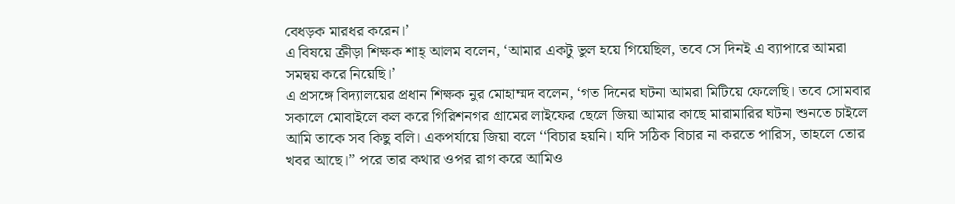বেধড়ক মারধর করেন।’
এ বিষয়ে ক্রীড়া শিক্ষক শাহ্ আলম বলেন, ‘আমার একটু ভুল হয়ে গিয়েছিল, তবে সে দিনই এ ব্যাপারে আমরা সমন্বয় করে নিয়েছি।’
এ প্রসঙ্গে বিদ্যালয়ের প্রধান শিক্ষক নুর মোহাম্মদ বলেন, ‘গত দিনের ঘটনা আমরা মিটিয়ে ফেলেছি। তবে সোমবার সকালে মোবাইলে কল করে গিরিশনগর গ্রামের লাইফের ছেলে জিয়া আমার কাছে মারামারির ঘটনা শুনতে চাইলে আমি তাকে সব কিছু বলি। একপর্যায়ে জিয়া বলে ‘‘বিচার হয়নি। যদি সঠিক বিচার না করতে পারিস, তাহলে তোর খবর আছে।’’ পরে তার কথার ওপর রাগ করে আমিও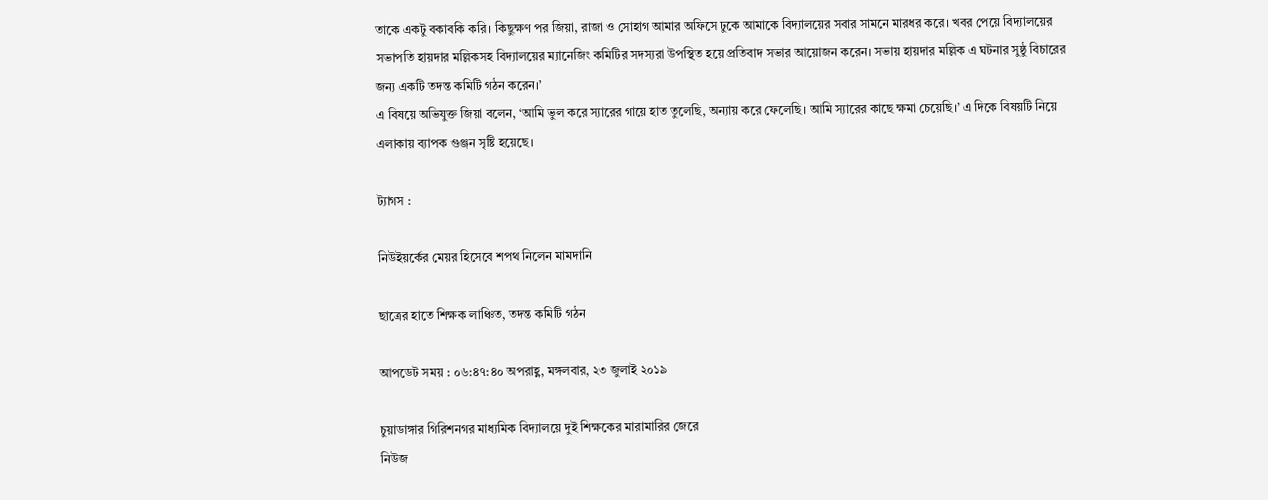তাকে একটু বকাবকি করি। কিছুক্ষণ পর জিয়া, রাজা ও সোহাগ আমার অফিসে ঢুকে আমাকে বিদ্যালয়ের সবার সামনে মারধর করে। খবর পেয়ে বিদ্যালয়ের সভাপতি হায়দার মল্লিকসহ বিদ্যালয়ের ম্যানেজিং কমিটির সদস্যরা উপস্থিত হয়ে প্রতিবাদ সভার আয়োজন করেন। সভায় হায়দার মল্লিক এ ঘটনার সুষ্ঠু বিচারের জন্য একটি তদন্ত কমিটি গঠন করেন।’
এ বিষয়ে অভিযুক্ত জিয়া বলেন, ‘আমি ভুল করে স্যারের গায়ে হাত তুলেছি, অন্যায় করে ফেলেছি। আমি স্যারের কাছে ক্ষমা চেয়েছি।’ এ দিকে বিষয়টি নিয়ে এলাকায় ব্যাপক গুঞ্জন সৃষ্টি হয়েছে।

ট্যাগস :

নিউইয়র্কের মেয়র হিসেবে শপথ নিলেন মামদানি

ছাত্রের হাতে শিক্ষক লাঞ্চিত, তদন্ত কমিটি গঠন

আপডেট সময় : ০৬:৪৭:৪০ অপরাহ্ণ, মঙ্গলবার, ২৩ জুলাই ২০১৯

চুয়াডাঙ্গার গিরিশনগর মাধ্যমিক বিদ্যালয়ে দুই শিক্ষকের মারামারির জেরে
নিউজ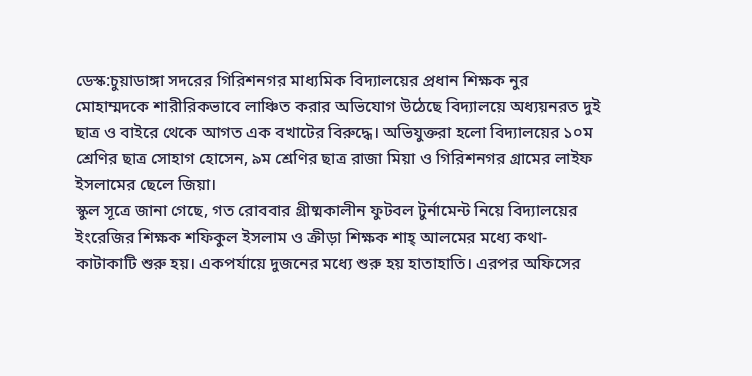ডেস্ক:চুয়াডাঙ্গা সদরের গিরিশনগর মাধ্যমিক বিদ্যালয়ের প্রধান শিক্ষক নুর মোহাম্মদকে শারীরিকভাবে লাঞ্চিত করার অভিযোগ উঠেছে বিদ্যালয়ে অধ্যয়নরত দুই ছাত্র ও বাইরে থেকে আগত এক বখাটের বিরুদ্ধে। অভিযুক্তরা হলো বিদ্যালয়ের ১০ম শ্রেণির ছাত্র সোহাগ হোসেন, ৯ম শ্রেণির ছাত্র রাজা মিয়া ও গিরিশনগর গ্রামের লাইফ ইসলামের ছেলে জিয়া।
স্কুল সূত্রে জানা গেছে, গত রোববার গ্রীষ্মকালীন ফুটবল টুর্নামেন্ট নিয়ে বিদ্যালয়ের ইংরেজির শিক্ষক শফিকুল ইসলাম ও ক্রীড়া শিক্ষক শাহ্ আলমের মধ্যে কথা-কাটাকাটি শুরু হয়। একপর্যায়ে দুজনের মধ্যে শুরু হয় হাতাহাতি। এরপর অফিসের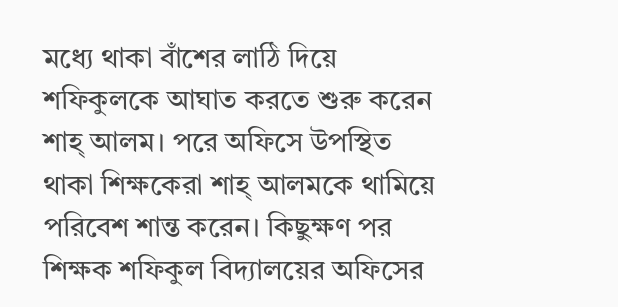মধ্যে থাকা বাঁশের লাঠি দিয়ে শফিকুলকে আঘাত করতে শুরু করেন শাহ্ আলম। পরে অফিসে উপস্থিত থাকা শিক্ষকেরা শাহ্ আলমকে থামিয়ে পরিবেশ শান্ত করেন। কিছুক্ষণ পর শিক্ষক শফিকুল বিদ্যালয়ের অফিসের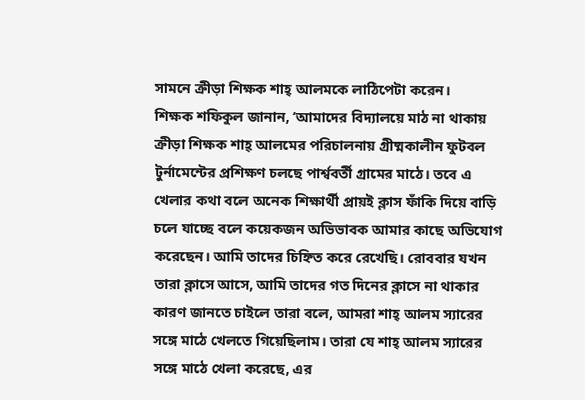সামনে ক্রীড়া শিক্ষক শাহ্ আলমকে লাঠিপেটা করেন।
শিক্ষক শফিকুল জানান, ‘আমাদের বিদ্যালয়ে মাঠ না থাকায় ক্রীড়া শিক্ষক শাহ্ আলমের পরিচালনায় গ্রীষ্মকালীন ফুটবল টুর্নামেন্টের প্রশিক্ষণ চলছে পার্শ্ববর্তী গ্রামের মাঠে। তবে এ খেলার কথা বলে অনেক শিক্ষার্থী প্রায়ই ক্লাস ফাঁকি দিয়ে বাড়ি চলে যাচ্ছে বলে কয়েকজন অভিভাবক আমার কাছে অভিযোগ করেছেন। আমি তাদের চিহ্নিত করে রেখেছি। রোববার যখন তারা ক্লাসে আসে, আমি তাদের গত দিনের ক্লাসে না থাকার কারণ জানতে চাইলে তারা বলে, আমরা শাহ্ আলম স্যারের সঙ্গে মাঠে খেলতে গিয়েছিলাম। তারা যে শাহ্ আলম স্যারের সঙ্গে মাঠে খেলা করেছে, এর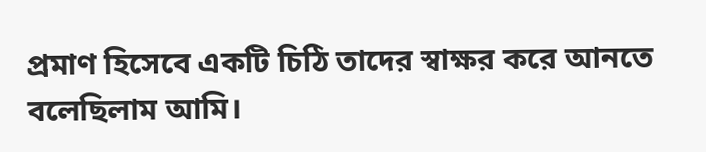প্রমাণ হিসেবে একটি চিঠি তাদের স্বাক্ষর করে আনতে বলেছিলাম আমি।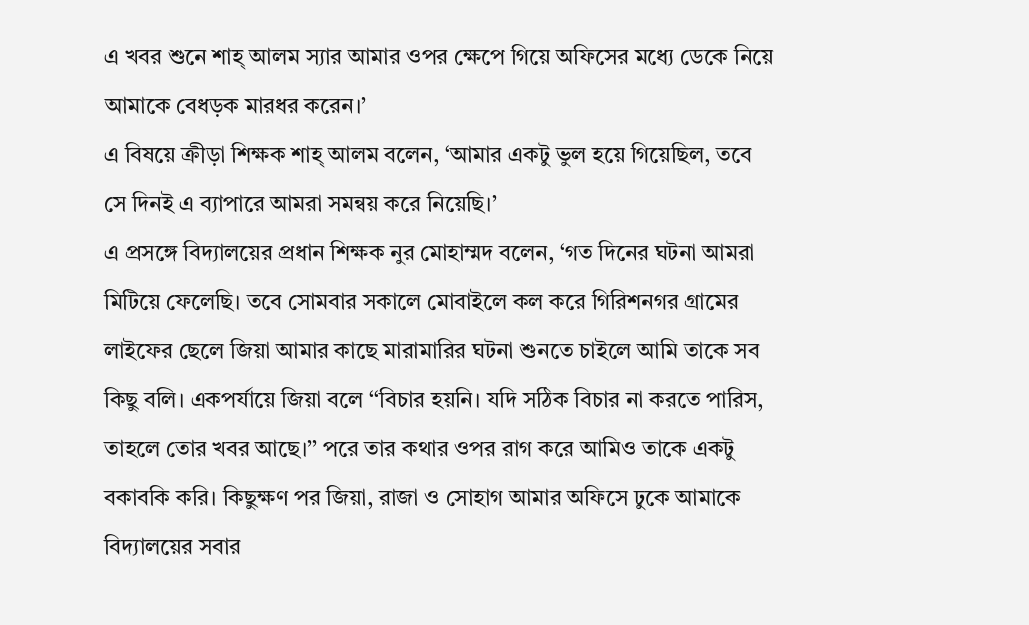এ খবর শুনে শাহ্ আলম স্যার আমার ওপর ক্ষেপে গিয়ে অফিসের মধ্যে ডেকে নিয়ে আমাকে বেধড়ক মারধর করেন।’
এ বিষয়ে ক্রীড়া শিক্ষক শাহ্ আলম বলেন, ‘আমার একটু ভুল হয়ে গিয়েছিল, তবে সে দিনই এ ব্যাপারে আমরা সমন্বয় করে নিয়েছি।’
এ প্রসঙ্গে বিদ্যালয়ের প্রধান শিক্ষক নুর মোহাম্মদ বলেন, ‘গত দিনের ঘটনা আমরা মিটিয়ে ফেলেছি। তবে সোমবার সকালে মোবাইলে কল করে গিরিশনগর গ্রামের লাইফের ছেলে জিয়া আমার কাছে মারামারির ঘটনা শুনতে চাইলে আমি তাকে সব কিছু বলি। একপর্যায়ে জিয়া বলে ‘‘বিচার হয়নি। যদি সঠিক বিচার না করতে পারিস, তাহলে তোর খবর আছে।’’ পরে তার কথার ওপর রাগ করে আমিও তাকে একটু বকাবকি করি। কিছুক্ষণ পর জিয়া, রাজা ও সোহাগ আমার অফিসে ঢুকে আমাকে বিদ্যালয়ের সবার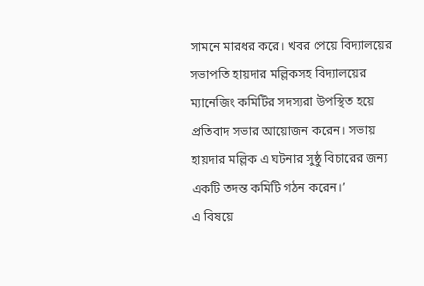সামনে মারধর করে। খবর পেয়ে বিদ্যালয়ের সভাপতি হায়দার মল্লিকসহ বিদ্যালয়ের ম্যানেজিং কমিটির সদস্যরা উপস্থিত হয়ে প্রতিবাদ সভার আয়োজন করেন। সভায় হায়দার মল্লিক এ ঘটনার সুষ্ঠু বিচারের জন্য একটি তদন্ত কমিটি গঠন করেন।’
এ বিষয়ে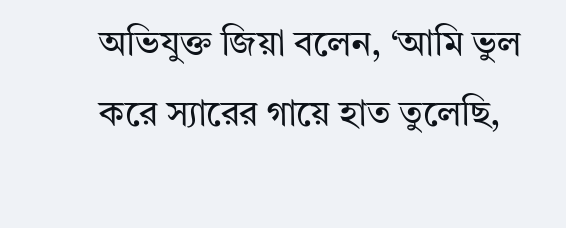অভিযুক্ত জিয়া বলেন, ‘আমি ভুল করে স্যারের গায়ে হাত তুলেছি,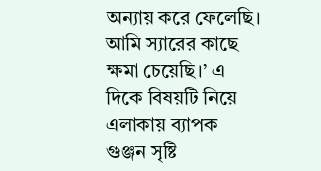অন্যায় করে ফেলেছি। আমি স্যারের কাছে ক্ষমা চেয়েছি।’ এ দিকে বিষয়টি নিয়ে এলাকায় ব্যাপক গুঞ্জন সৃষ্টি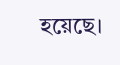হয়েছে।